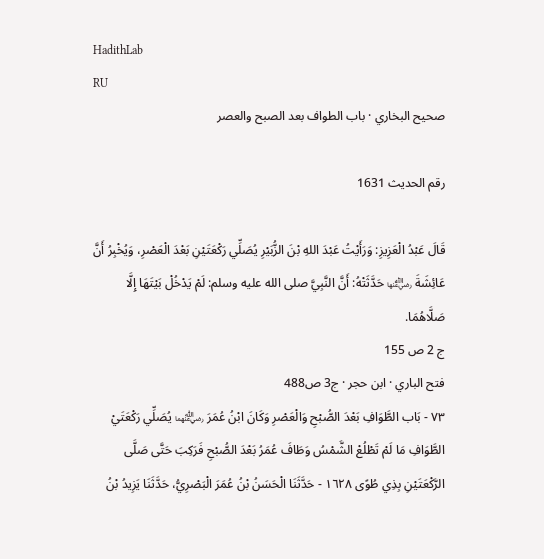HadithLab
RU
صحيح البخاري · باب الطواف بعد الصبح والعصر

رقم الحديث 1631

قَالَ عَبْدُ الْعَزِيزِ: وَرَأَيْتُ عَبْدَ اللهِ بْنَ الزُّبَيْرِ يُصَلِّي رَكْعَتَيْنِ بَعْدَ الْعَصْرِ، وَيُخْبِرُ أَنَّ عَائِشَةَ ﵂ حَدَّثَتْهُ: أَنَّ النَّبِيَّ صلى الله عليه وسلم: لَمْ يَدْخُلْ بَيْتَهَا إِلَّا صَلَّاهُمَا.
ج 2 ص 155
فتح الباري · ابن حجر · ج3 ص488
٧٣ - بَاب الطَّوَافِ بَعْدَ الصُّبْحِ وَالْعَصْرِ وَكَانَ ابْنُ عُمَرَ ﵄ يُصَلِّي رَكْعَتَيْ الطَّوَافِ مَا لَمْ تَطْلُعْ الشَّمْسُ وَطَافَ عُمَرُ بَعْدَ الصُّبْحِ فَرَكِبَ حَتَّى صَلَّى الرَّكْعَتَيْنِ بِذِي طُوًى ١٦٢٨ - حَدَّثَنَا الْحَسَنُ بْنُ عُمَرَ الْبَصْرِيُّ، حَدَّثَنَا يَزِيدُ بْنُ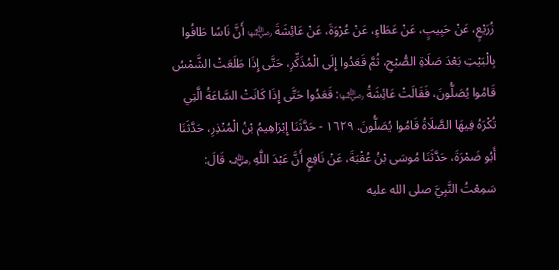زُرَيْعٍ، عَنْ حَبِيبٍ، عَنْ عَطَاءٍ، عَنْ عُرْوَةَ، عَنْ عَائِشَةَ ﵂ أَنَّ نَاسًا طَافُوا بِالْبَيْتِ بَعْدَ صَلَاةِ الصُّبْحِ، ثُمَّ قَعَدُوا إِلَى الْمُذَكِّرِ، حَتَّى إِذَا طَلَعَتْ الشَّمْسُ قَامُوا يُصَلُّونَ، فَقَالَتْ عَائِشَةُ ﵂: قَعَدُوا حَتَّى إِذَا كَانَتْ السَّاعَةُ الَّتِي تُكْرَهُ فِيهَا الصَّلَاةُ قَامُوا يُصَلُّونَ. ١٦٢٩ - حَدَّثَنَا إِبْرَاهِيمُ بْنُ الْمُنْذِرِ، حَدَّثَنَا أَبُو ضَمْرَةَ، حَدَّثَنَا مُوسَى بْنُ عُقْبَةَ، عَنْ نَافِعٍ أَنَّ عَبْدَ اللَّهِ ﵁ قَالَ: سَمِعْتُ النَّبِيَّ صلى الله عليه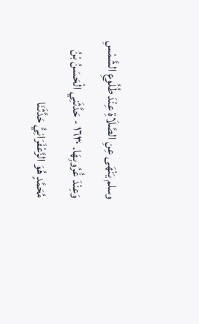وسلم يَنْهَى عِنِ الصَّلَاةِ عِنْدَ طُلُوعِ الشَّمْسِ وَعِنْدَ غُرُوبِهَا. ١٦٣٠ - حَدَّثَنِي الْحَسَنُ بْنُ مُحَمَّدٍ هُوَ الزَّعْفَرَانِيُّ حَدَّثَنَا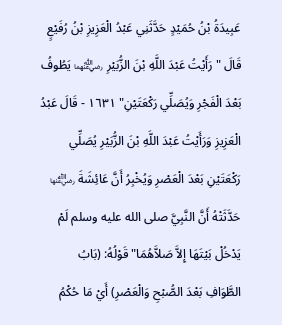عَبِيدَةُ بْنُ حُمَيْدٍ حَدَّثَنِي عَبْدُ الْعَزِيزِ بْنُ رُفَيْعٍ قَالَ "رَأَيْتُ عَبْدَ اللَّهِ بْنَ الزُّبَيْرِ ﵄ يَطُوفُ بَعْدَ الْفَجْرِ وَيُصَلِّي رَكْعَتَيْنِ" ١٦٣١ - قَالَ عَبْدُ الْعَزِيزِ وَرَأَيْتُ عَبْدَ اللَّهِ بْنَ الزُّبَيْرِ يُصَلِّي رَكْعَتَيْنِ بَعْدَ الْعَصْرِ وَيُخْبِرُ أَنَّ عَائِشَةَ ﵂ حَدَّثَتْهُ أَنَّ النَّبِيَّ صلى الله عليه وسلم لَمْ يَدْخُلْ بَيْتَهَا إِلاَّ صَلاَّهُمَا" قَوْلُهُ: (بَابُ الطَّوَافِ بَعْدَ الصُّبْحِ وَالْعَصْرِ) أَيْ مَا حُكْمُ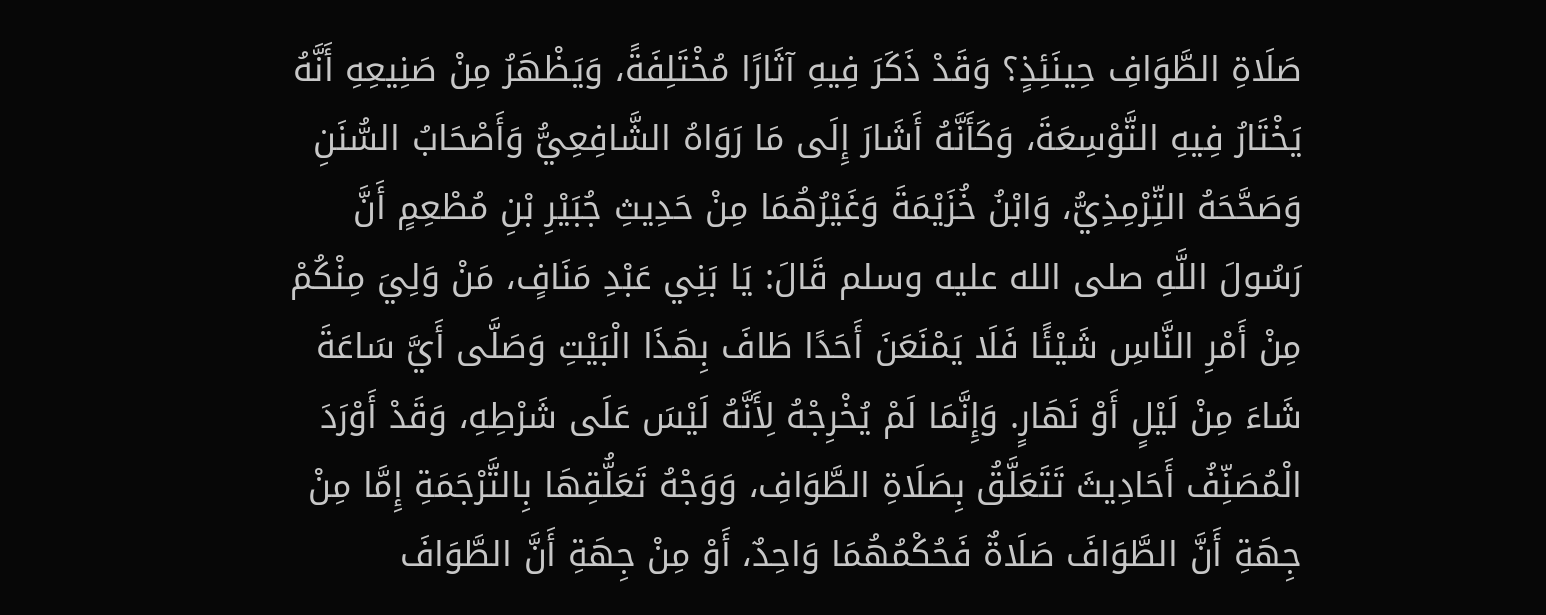صَلَاةِ الطَّوَافِ حِينَئِذٍ؟ وَقَدْ ذَكَرَ فِيهِ آثَارًا مُخْتَلِفَةً، وَيَظْهَرُ مِنْ صَنِيعِهِ أَنَّهُ يَخْتَارُ فِيهِ التَّوْسِعَةَ، وَكَأَنَّهُ أَشَارَ إِلَى مَا رَوَاهُ الشَّافِعِيُّ وَأَصْحَابُ السُّنَنِ وَصَحَّحَهُ التِّرْمِذِيُّ، وَابْنُ خُزَيْمَةَ وَغَيْرُهُمَا مِنْ حَدِيثِ جُبَيْرِ بْنِ مُطْعِمٍ أَنَّ رَسُولَ اللَّهِ صلى الله عليه وسلم قَالَ: يَا بَنِي عَبْدِ مَنَافٍ، مَنْ وَلِيَ مِنْكُمْ مِنْ أَمْرِ النَّاسِ شَيْئًا فَلَا يَمْنَعَنَ أَحَدًا طَافَ بِهَذَا الْبَيْتِ وَصَلَّى أَيَّ سَاعَةَ شَاءَ مِنْ لَيْلٍ أَوْ نَهَارٍ. وَإِنَّمَا لَمْ يُخْرِجْهُ لِأَنَّهُ لَيْسَ عَلَى شَرْطِهِ، وَقَدْ أَوْرَدَ الْمُصَنِّفُ أَحَادِيثَ تَتَعَلَّقُ بِصَلَاةِ الطَّوَافِ، وَوَجْهُ تَعَلُّقِهَا بِالتَّرْجَمَةِ إِمَّا مِنْ جِهَةِ أَنَّ الطَّوَافَ صَلَاةٌ فَحُكْمُهُمَا وَاحِدٌ، أَوْ مِنْ جِهَةِ أَنَّ الطَّوَافَ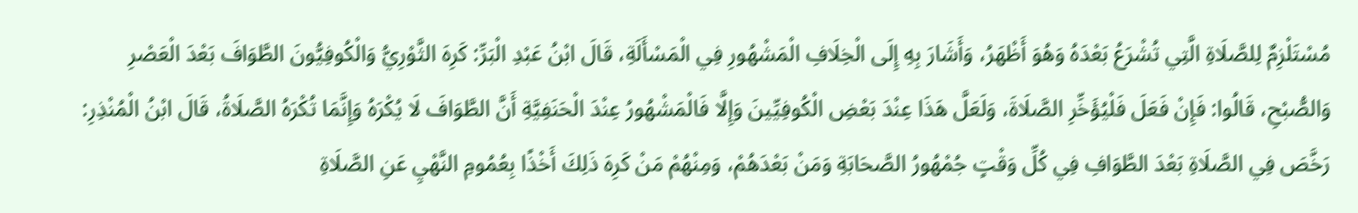مُسْتَلْزِمٌ لِلصَّلَاةِ الَّتِي تُشْرَعُ بَعْدَهُ وَهُوَ أَظْهَرُ، وَأَشَارَ بِهِ إِلَى الْخِلَافِ الْمَشْهُورِ فِي الْمَسْأَلَةِ، قَالَ ابْنُ عَبْدِ الْبَرِّ: كَرِهَ الثَّوْرِيُّ وَالْكُوفِيُّونَ الطَّوَافَ بَعْدَ الْعَصْرِ وَالصُّبْحِ، قَالُوا: فَإِنْ فَعَلَ فَلْيُؤَخِّرِ الصَّلَاةَ، وَلَعَلَّ هَذَا عِنْدَ بَعْضِ الْكُوفِيِّينَ وَإِلَّا فَالْمَشْهُورُ عِنْدَ الْحَنَفِيَّةِ أَنَّ الطَّوَافَ لَا يُكْرَهُ وَإِنَّمَا تُكْرَهُ الصَّلَاةُ، قَالَ ابْنُ الْمُنْذِرِ: رَخَّصَ فِي الصَّلَاةِ بَعْدَ الطَّوَافِ فِي كُلِّ وَقْتٍ جُمْهُورُ الصَّحَابَةِ وَمَنْ بَعْدَهُمْ، وَمِنْهُمْ مَنْ كَرِهَ ذَلِكَ أَخْذًا بِعُمُومِ النَّهْيِ عَنِ الصَّلَاةِ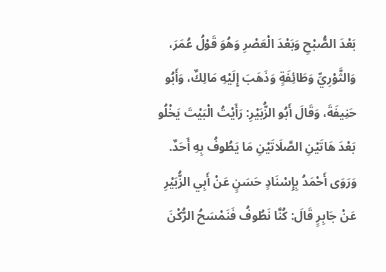بَعْدَ الصُّبْحِ وَبَعْدَ الْعَصْرِ وَهُوَ قَوْلُ عُمَرَ، وَالثَّوْرِيِّ وَطَائِفَةٍ وَذَهَبَ إِلَيْهِ مَالِكٌ، وَأَبُو حَنِيفَةَ، وَقَالَ أَبُو الزُّبَيْرِ: رَأَيْتُ الْبَيْتَ يَخْلُو بَعْدَ هَاتَيْنِ الصَّلَاتَيْنِ مَا يَطُوفُ بِهِ أَحَدٌ. وَرَوَى أَحْمَدُ بِإِسْنَادٍ حَسَنٍ عَنْ أَبِي الزُّبَيْرِ عَنْ جَابِرٍ قَالَ: كُنَّا نَطُوفُ فَنَمْسَحُ الرُّكْنَ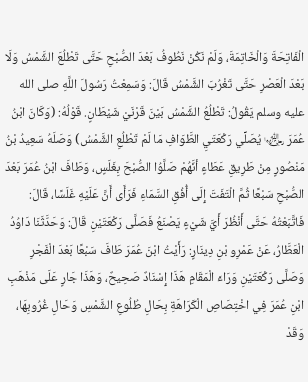الْفَاتِحَةَ وَالْخَاتِمَةَ، وَلَمْ نَكُنْ نَطُوفُ بَعْدَ الصُّبْحِ حَتَّى تَطْلُعَ الشَّمْسُ وَلَا بَعْدَ الْعَصْرِ حَتَّى تَغْرُبَ الشَّمْسُ قَالَ: وَسَمِعْتُ رَسُولَ اللَّهِ صلى الله عليه وسلم يَقُولُ: تَطْلُعُ الشَّمْسُ بَيْنَ قَرْنَيْ شَيْطَانٍ. قَوْلُهُ: (وَكَانَ ابْنُ عُمَرَ ﵄ يُصَلِّي رَكْعَتَيِ الطَّوَافِ مَا لَمْ تَطْلُعِ الشَّمْسُ) وَصَلَهُ سَعِيدُ بْنُ مَنْصُورٍ مِنْ طَرِيقِ عَطَاءٍ أنَّهُمْ صَلَّوُا الصُّبْحَ بِغَلَسٍ، وَطَافَ ابْنُ عُمَرَ بَعْدَ الصُّبْحِ سَبْعًا ثُمَّ الْتَفَتَ إِلَى أُفُقِ السَّمَاءِ فَرَأَى أَنَّ عَلَيْهِ غَلَسًا، قَالَ: فَاتَّبَعْتُهُ حَتَّى أَنْظُرَ أَيَّ شَيْءٍ يَصْنَعُ فَصَلَّى رَكْعَتَيْنِ قَالَ: وَحَدَّثَنَا دَاوُدُ الْعَطَّارُ، عَنْ عَمْرِو بْنِ دِينَارٍ: رَأَيْتُ ابْنَ عُمَرَ طَافَ سَبْعًا بَعْدَ الْفَجْرِ وَصَلَّى رَكْعَتَيْنِ وَرَاءَ الْمَقَامِ هَذَا إِسْنَادٌ صَحِيحٌ، وَهَذَا جَارٍ عَلَى مَذْهَبِ ابْنِ عُمَرَ فِي اخْتِصَاصِ الْكَرَاهَةِ بِحَالِ طُلُوعِ الشَّمْسِ وَحَالِ غُرُوبِهَا، وَقَدْ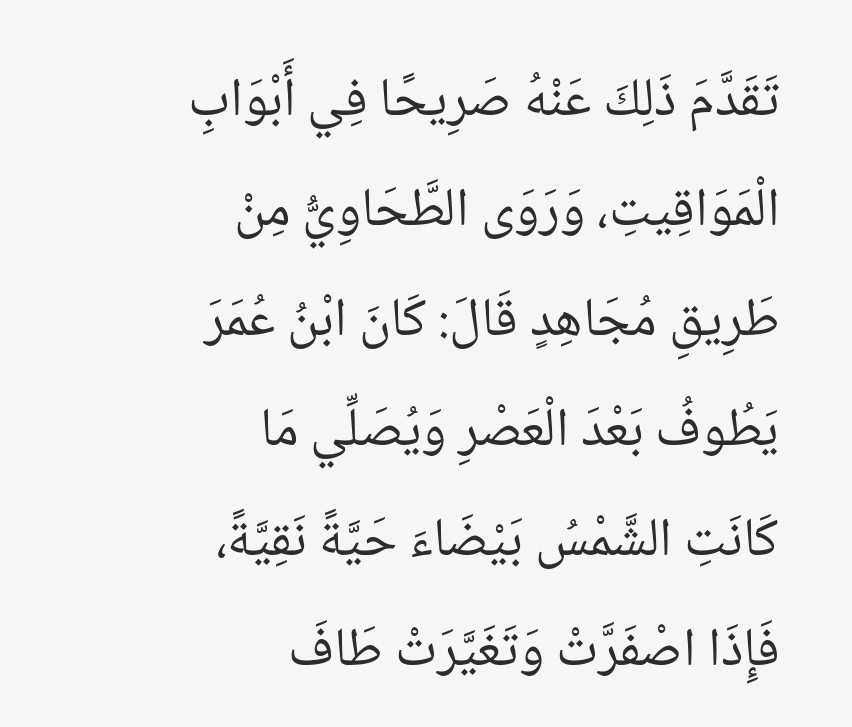تَقَدَّمَ ذَلِكَ عَنْهُ صَرِيحًا فِي أَبْوَابِ الْمَوَاقِيتِ، وَرَوَى الطَّحَاوِيُّ مِنْ طَرِيقِ مُجَاهِدٍ قَالَ: كَانَ ابْنُ عُمَرَ يَطُوفُ بَعْدَ الْعَصْرِ وَيُصَلِّي مَا كَانَتِ الشَّمْسُ بَيْضَاءَ حَيَّةً نَقِيَّةً، فَإِذَا اصْفَرَّتْ وَتَغَيَّرَتْ طَافَ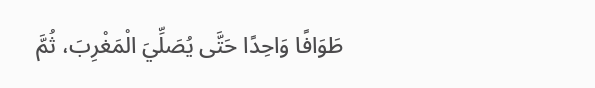طَوَافًا وَاحِدًا حَتَّى يُصَلِّيَ الْمَغْرِبَ، ثُمَّ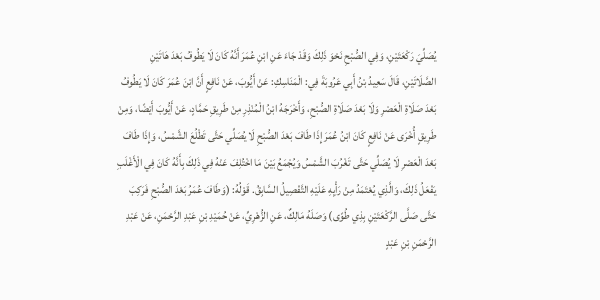يُصَلِّيَ رَكْعَتَيْنِ، وَفِي الصُّبْحِ نَحْوَ ذَلِكَ وَقَدْ جَاءَ عَنِ ابْنِ عُمَرَ أَنَّهُ كَانَ لَا يَطُوفُ بَعْدَ هَاتَيْنِ الصَّلَاتَيْنِ، قَالَ سَعِيدُ بْنُ أَبِي عَرُوبَةَ فِي: الْمَنَاسِكِ: عَنْ أَيُّوبَ، عَنْ نَافِعٍ أَنَّ ابْنَ عُمَرَ كَانَ لَا يَطُوفُ بَعْدَ صَلَاةِ الْعَصْرِ وَلَا بَعْدَ صَلَاةِ الصُّبْحِ، وَأَخْرَجَهُ ابْنُ الْمُنْذِرِ مِنْ طَرِيقِ حَمَّادٍ، عَنْ أَيُّوبَ أَيْضًا، وَمِنْ طَرِيقٍ أُخْرَى عَنْ نَافِعٍ كَانَ ابْنُ عُمَرَ إِذَا طَافَ بَعْدَ الصُّبْحِ لَا يُصَلِّي حَتَّى تَطْلُعَ الشَّمْسُ، وَإِذَا طَافَ بَعْدَ الْعَصْرِ لَا يُصَلِّي حَتَّى تَغْرُبَ الشَّمْسُ وَيُجْمَعُ بَيْنَ مَا اخْتُلِفَ عَنْهُ فِي ذَلِكَ بِأَنَّهُ كَانَ فِي الْأَغْلَبِ يَفْعَلُ ذَلِكَ، وَالَّذِي يُعْتَمَدُ مِنْ رَأْيِهِ عَلَيْهِ التَّفْصِيلُ السَّابِقُ. قَوْلُهُ: (وَطَافَ عُمَرُ بَعْدَ الصُّبْحِ فَرَكِبَ حَتَّى صَلَّى الرَّكْعَتَيْنِ بِذِي طُوًى) وَصَلَهُ مَالِكٌ، عَنِ الزُّهْرِيِّ، عَنْ حُمَيْدِ بْنِ عَبْدِ الرَّحْمَنِ، عَنْ عَبْدِ الرَّحْمَنِ بْنِ عَبْدٍ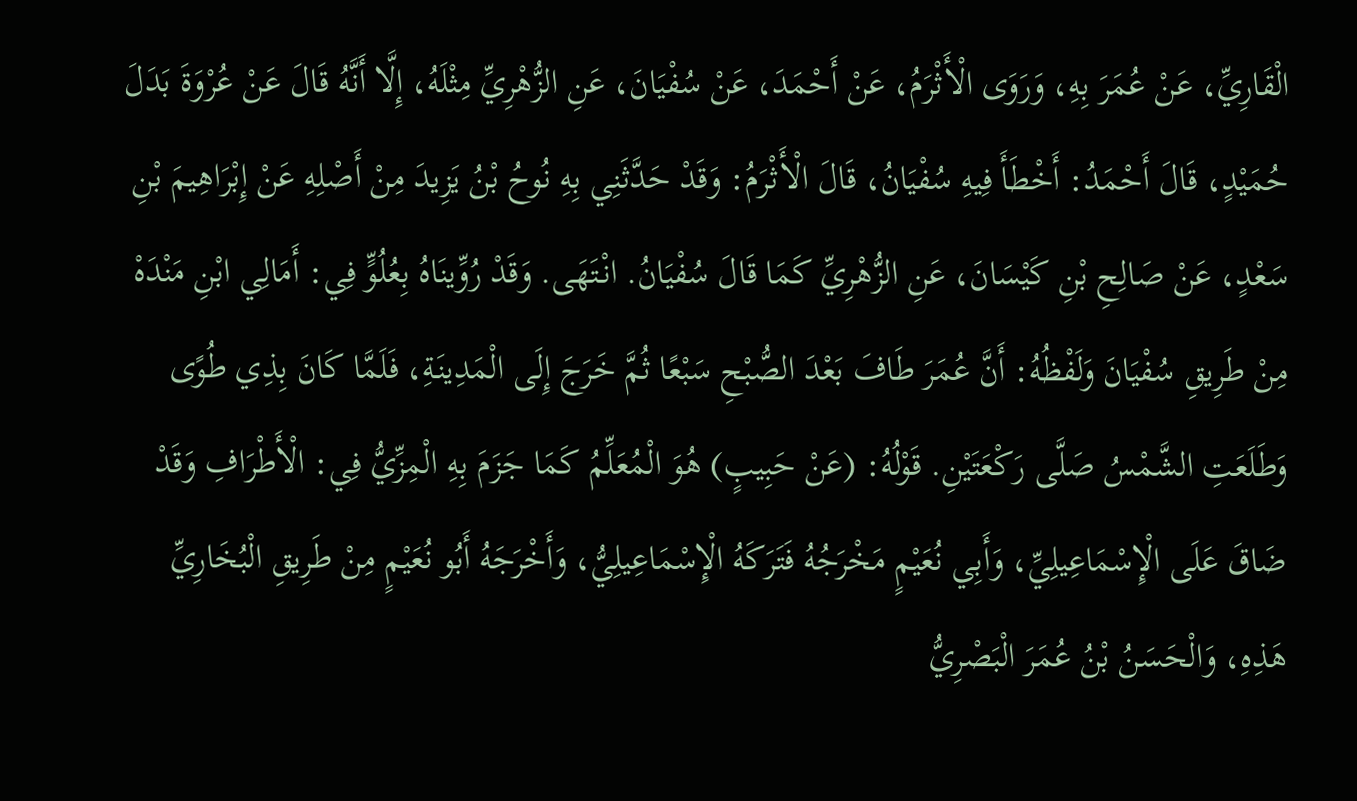الْقَارِيِّ، عَنْ عُمَرَ بِهِ، وَرَوَى الْأَثْرَمُ، عَنْ أَحْمَدَ، عَنْ سُفْيَانَ، عَنِ الزُّهْرِيِّ مِثْلَهُ، إِلَّا أَنَّهُ قَالَ عَنْ عُرْوَةَ بَدَلَ حُمَيْدٍ، قَالَ أَحْمَدُ: أَخْطَأَ فِيهِ سُفْيَانُ، قَالَ الْأَثْرَمُ: وَقَدْ حَدَّثَنِي بِهِ نُوحُ بْنُ يَزِيدَ مِنْ أَصْلِهِ عَنْ إِبْرَاهِيمَ بْنِ سَعْدٍ، عَنْ صَالِحِ بْنِ كَيْسَانَ، عَنِ الزُّهْرِيِّ كَمَا قَالَ سُفْيَانُ. انْتَهَى. وَقَدْ رُوِّينَاهُ بِعُلُوٍّ فِي: أَمَالِي ابْنِ مَنْدَهْ مِنْ طَرِيقِ سُفْيَانَ وَلَفْظُهُ: أَنَّ عُمَرَ طَافَ بَعْدَ الصُّبْحِ سَبْعًا ثُمَّ خَرَجَ إِلَى الْمَدِينَةِ، فَلَمَّا كَانَ بِذِي طُوًى وَطَلَعَتِ الشَّمْسُ صَلَّى رَكْعَتَيْنِ. قَوْلُهُ: (عَنْ حَبِيبٍ) هُوَ الْمُعَلِّمُ كَمَا جَزَمَ بِهِ الْمِزِّيُّ فِي: الْأَطْرَافِ وَقَدْ ضَاقَ عَلَى الْإِسْمَاعِيلِيِّ، وَأَبِي نُعَيْمٍ مَخْرَجُهُ فَتَرَكَهُ الْإِسْمَاعِيلِيُّ، وَأَخْرَجَهُ أَبُو نُعَيْمٍ مِنْ طَرِيقِ الْبُخَارِيِّ هَذِهِ، وَالْحَسَنُ بْنُ عُمَرَ الْبَصْرِيُّ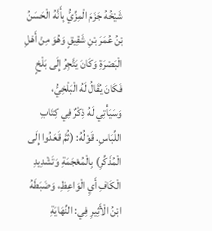شَيْخُهُ جَزَمَ الْمِزِّيُّ بِأَنَّهُ الْحَسَنُ بْنُ عُمَرَ بْنِ شَقِيقٍ وَهُوَ مِنْ أَهْلِ الْبَصْرَةِ وَكَانَ يَتَّجِرُ إِلَى بَلْخٍ فَكَانَ يُقَالُ لَهُ الْبَلْخِيُّ، وَسَيَأْتِي لَهُ ذِكْرٌ فِي كِتَابِ اللِّبَاسِ. قَوْلُهُ: (ثُمَّ قَعَدُوا إِلَى الْمُذَكِّرِ) بِالْمُعْجَمَةِ وَتَشْدِيدِ الْكَافِ أَيِ الْوَاعِظِ، وَضَبَطَهُ ابْنُ الْأَثِيرِ فِي: النِّهَايَةِ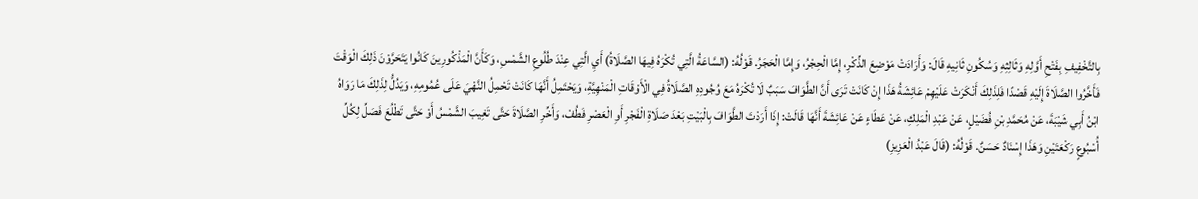بِالتَّخْفِيفِ بِفَتْحِ أَوَّلِهِ وَثَالِثِهِ وَسُكُونِ ثَانِيهِ قَالَ: وَأَرَادَتْ مَوْضِعَ الذِّكْرِ، إِمَّا الْحِجْرُ، وَإِمَّا الْحَجَرُ. قَوْلُهُ: (السَّاعَةُ الَّتِي تُكْرَهُ فِيهَا الصَّلَاةُ) أَيِ الَّتِي عِنْدَ طُلُوعِ الشَّمْسِ، وَكَأَنَّ الْمَذْكُورِينَ كَانُوا يَتَحَرَّوْنَ ذَلِكَ الْوَقْتَ فَأَخَّرُوا الصَّلَاةَ إِلَيْهِ قَصْدًا فَلِذَلِكَ أَنْكَرَتْ عَلَيْهِمْ عَائِشَةُ هَذَا إِنْ كَانَتْ تَرَى أَنَّ الطَّوَافَ سَبَبٌ لَا تُكْرَهُ مَعَ وُجُودِهِ الصَّلَاةُ فِي الْأَوْقَاتِ الْمَنْهِيَّةِ، وَيَحْتَمِلُ أَنَّهَا كَانَتْ تَحْمِلُ النَّهْيَ عَلَى عُمُومِهِ، وَيَدُلُّ لِذَلِكَ مَا رَوَاهُ ابْنُ أَبِي شَيْبَةَ، عَنْ مُحَمَّدِ بْنِ فُضَيْلٍ، عَنْ عَبْدِ الْمَلِكِ، عَنْ عَطَاءٍ عَنْ عَائِشَةَ أَنَّهَا قَالَتْ: إِذَا أَرَدْتَ الطَّوَافَ بِالْبَيْتِ بَعْدَ صَلَاةِ الْفَجْرِ أَوِ الْعَصْرِ فَطُفْ، وَأَخِّرِ الصَّلَاةَ حَتَّى تَغِيبَ الشَّمْسُ أَوْ حَتَّى تَطْلُعَ فَصَلِّ لِكُلِّ أُسْبُوعٍ رَكْعَتَيْنِ وَهَذَا إِسْنَادٌ حَسَنٌ. قَوْلُهُ: (قَالَ عَبْدُ الْعَزِيزِ)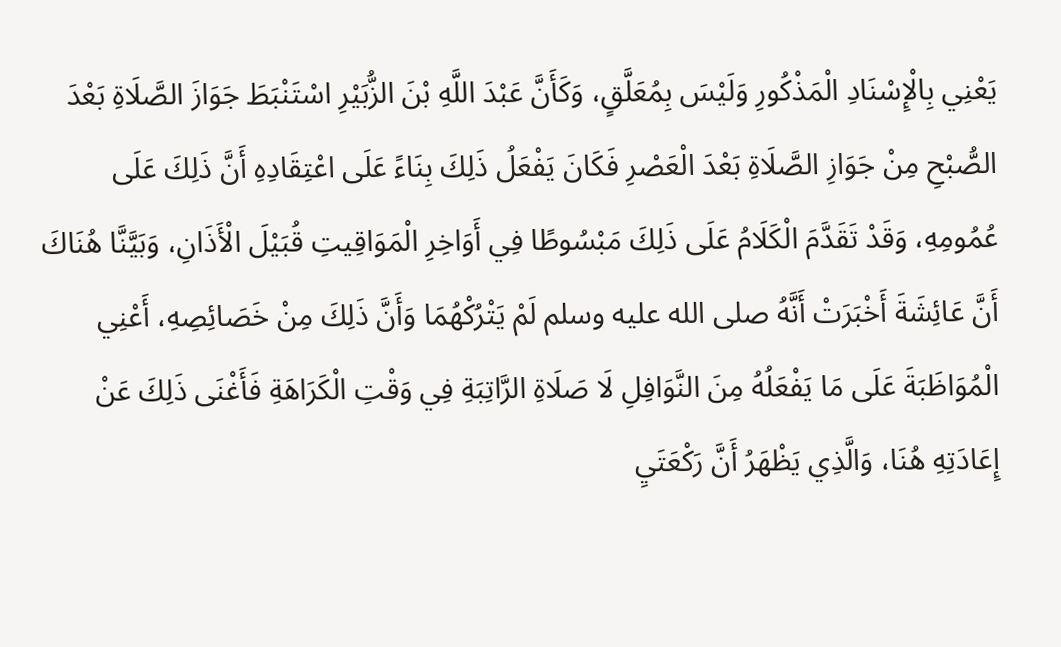يَعْنِي بِالْإِسْنَادِ الْمَذْكُورِ وَلَيْسَ بِمُعَلَّقٍ، وَكَأَنَّ عَبْدَ اللَّهِ بْنَ الزُّبَيْرِ اسْتَنْبَطَ جَوَازَ الصَّلَاةِ بَعْدَ الصُّبْحِ مِنْ جَوَازِ الصَّلَاةِ بَعْدَ الْعَصْرِ فَكَانَ يَفْعَلُ ذَلِكَ بِنَاءً عَلَى اعْتِقَادِهِ أَنَّ ذَلِكَ عَلَى عُمُومِهِ، وَقَدْ تَقَدَّمَ الْكَلَامُ عَلَى ذَلِكَ مَبْسُوطًا فِي أَوَاخِرِ الْمَوَاقِيتِ قُبَيْلَ الْأَذَانِ، وَبَيَّنَّا هُنَاكَ أَنَّ عَائِشَةَ أَخْبَرَتْ أَنَّهُ صلى الله عليه وسلم لَمْ يَتْرُكْهُمَا وَأَنَّ ذَلِكَ مِنْ خَصَائِصِهِ، أَعْنِي الْمُوَاظَبَةَ عَلَى مَا يَفْعَلُهُ مِنَ النَّوَافِلِ لَا صَلَاةِ الرَّاتِبَةِ فِي وَقْتِ الْكَرَاهَةِ فَأَغْنَى ذَلِكَ عَنْ إِعَادَتِهِ هُنَا، وَالَّذِي يَظْهَرُ أَنَّ رَكْعَتَيِ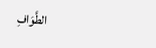الطَّوَافِ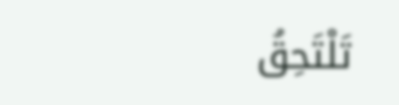تَلْتَحِقُ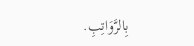بِالرَّوَاتِبِ.